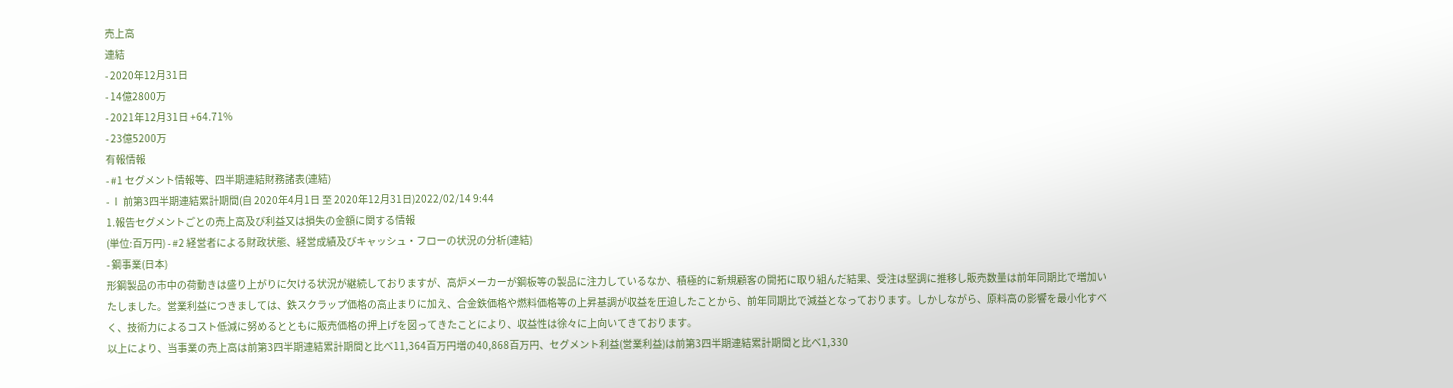売上高
連結
- 2020年12月31日
- 14億2800万
- 2021年12月31日 +64.71%
- 23億5200万
有報情報
- #1 セグメント情報等、四半期連結財務諸表(連結)
- Ⅰ 前第3四半期連結累計期間(自 2020年4月1日 至 2020年12月31日)2022/02/14 9:44
1.報告セグメントごとの売上高及び利益又は損失の金額に関する情報
(単位:百万円) - #2 経営者による財政状態、経営成績及びキャッシュ・フローの状況の分析(連結)
- 鋼事業(日本)
形鋼製品の市中の荷動きは盛り上がりに欠ける状況が継続しておりますが、高炉メーカーが鋼板等の製品に注力しているなか、積極的に新規顧客の開拓に取り組んだ結果、受注は堅調に推移し販売数量は前年同期比で増加いたしました。営業利益につきましては、鉄スクラップ価格の高止まりに加え、合金鉄価格や燃料価格等の上昇基調が収益を圧迫したことから、前年同期比で減益となっております。しかしながら、原料高の影響を最小化すべく、技術力によるコスト低減に努めるとともに販売価格の押上げを図ってきたことにより、収益性は徐々に上向いてきております。
以上により、当事業の売上高は前第3四半期連結累計期間と比べ11,364百万円増の40,868百万円、セグメント利益(営業利益)は前第3四半期連結累計期間と比べ1,330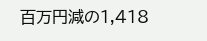百万円減の1,418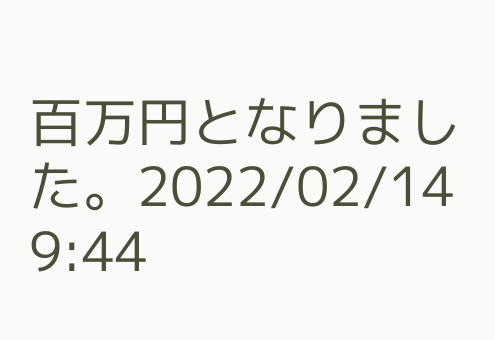百万円となりました。2022/02/14 9:44